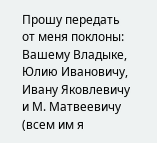Прошу передать от меня поклоны: Вашему Владыке, Юлию Ивановичу, Ивану Яковлевичу и М. Матвеевичу (всем им я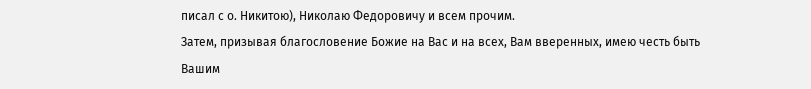писал с о. Никитою), Николаю Федоровичу и всем прочим.
Затем, призывая благословение Божие на Вас и на всех, Вам вверенных, имею честь быть Вашим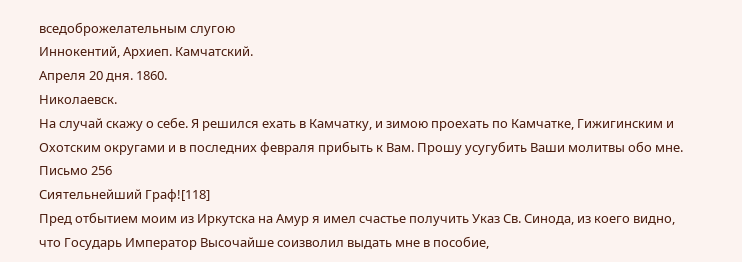вседоброжелательным слугою
Иннокентий, Архиеп. Камчатский.
Апреля 20 дня. 1860.
Николаевск.
На случай скажу о себе. Я решился ехать в Камчатку, и зимою проехать по Камчатке, Гижигинским и Охотским округами и в последних февраля прибыть к Вам. Прошу усугубить Ваши молитвы обо мне.
Письмо 256
Сиятельнейший Граф![118]
Пред отбытием моим из Иркутска на Амур я имел счастье получить Указ Св. Синода, из коего видно, что Государь Император Высочайше соизволил выдать мне в пособие,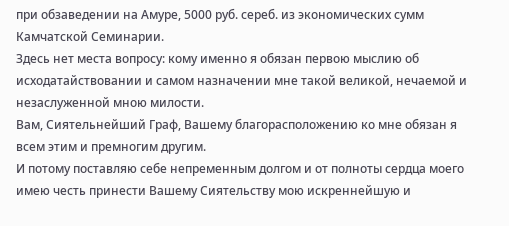при обзаведении на Амуре, 5000 руб. сереб. из экономических сумм Камчатской Семинарии.
Здесь нет места вопросу: кому именно я обязан первою мыслию об исходатайствовании и самом назначении мне такой великой, нечаемой и незаслуженной мною милости.
Вам, Сиятельнейший Граф, Вашему благорасположению ко мне обязан я всем этим и премногим другим.
И потому поставляю себе непременным долгом и от полноты сердца моего имею честь принести Вашему Сиятельству мою искреннейшую и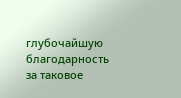глубочайшую благодарность за таковое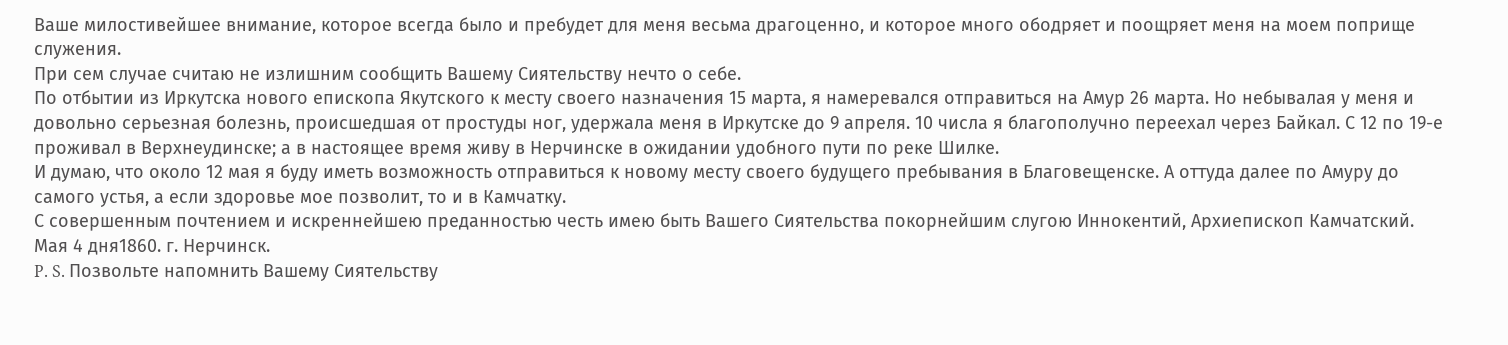Ваше милостивейшее внимание, которое всегда было и пребудет для меня весьма драгоценно, и которое много ободряет и поощряет меня на моем поприще служения.
При сем случае считаю не излишним сообщить Вашему Сиятельству нечто о себе.
По отбытии из Иркутска нового епископа Якутского к месту своего назначения 15 марта, я намеревался отправиться на Амур 26 марта. Но небывалая у меня и довольно серьезная болезнь, происшедшая от простуды ног, удержала меня в Иркутске до 9 апреля. 10 числа я благополучно переехал через Байкал. С 12 по 19-е проживал в Верхнеудинске; а в настоящее время живу в Нерчинске в ожидании удобного пути по реке Шилке.
И думаю, что около 12 мая я буду иметь возможность отправиться к новому месту своего будущего пребывания в Благовещенске. А оттуда далее по Амуру до самого устья, а если здоровье мое позволит, то и в Камчатку.
С совершенным почтением и искреннейшею преданностью честь имею быть Вашего Сиятельства покорнейшим слугою Иннокентий, Архиепископ Камчатский.
Мая 4 дня1860. г. Нерчинск.
P. S. Позвольте напомнить Вашему Сиятельству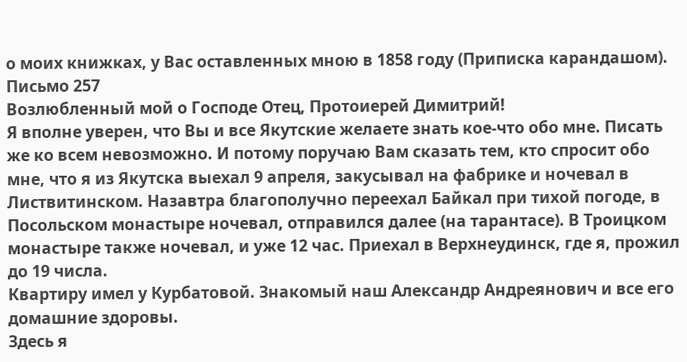о моих книжках, у Вас оставленных мною в 1858 году (Приписка карандашом).
Письмо 257
Возлюбленный мой о Господе Отец, Протоиерей Димитрий!
Я вполне уверен, что Вы и все Якутские желаете знать кое-что обо мне. Писать же ко всем невозможно. И потому поручаю Вам сказать тем, кто спросит обо мне, что я из Якутска выехал 9 апреля, закусывал на фабрике и ночевал в Листвитинском. Назавтра благополучно переехал Байкал при тихой погоде, в Посольском монастыре ночевал, отправился далее (на тарантасе). В Троицком монастыре также ночевал, и уже 12 час. Приехал в Верхнеудинск, где я, прожил до 19 числа.
Квартиру имел у Курбатовой. Знакомый наш Александр Андреянович и все его домашние здоровы.
Здесь я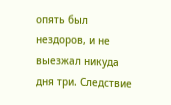опять был нездоров, и не выезжал никуда дня три. Следствие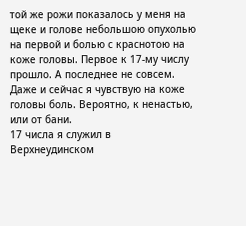той же рожи показалось у меня на щеке и голове небольшою опухолью на первой и болью с краснотою на коже головы. Первое к 17-му числу прошло. А последнее не совсем. Даже и сейчас я чувствую на коже головы боль. Вероятно, к ненастью, или от бани.
17 числа я служил в Верхнеудинском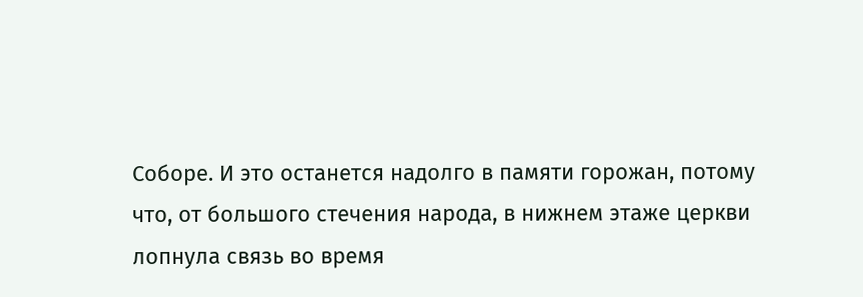Соборе. И это останется надолго в памяти горожан, потому что, от большого стечения народа, в нижнем этаже церкви лопнула связь во время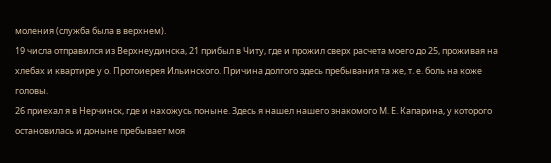моления (служба была в верхнем).
19 числа отправился из Верхнеудинска, 21 прибыл в Читу, где и прожил сверх расчета моего до 25, проживая на хлебах и квартире у о. Протоиерея Ильинского. Причина долгого здесь пребывания та же, т. е. боль на коже головы.
26 приехал я в Нерчинск, где и нахожусь поныне. Здесь я нашел нашего знакомого М. Е. Капарина, у которого остановилась и доныне пребывает моя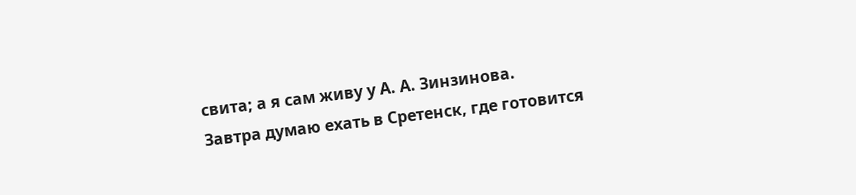свита; а я сам живу у А. А. Зинзинова.
Завтра думаю ехать в Сретенск, где готовится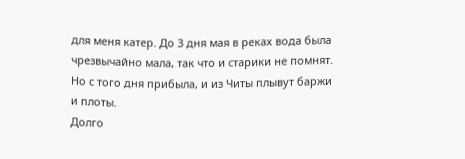для меня катер. До 3 дня мая в реках вода была чрезвычайно мала, так что и старики не помнят. Но с того дня прибыла, и из Читы плывут баржи и плоты.
Долго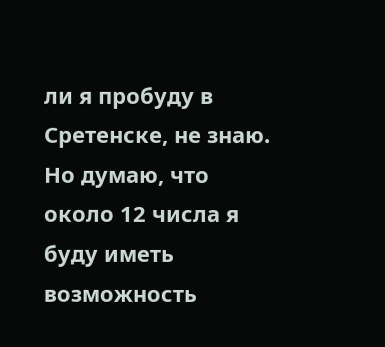ли я пробуду в Сретенске, не знаю. Но думаю, что около 12 числа я буду иметь возможность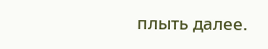плыть далее.